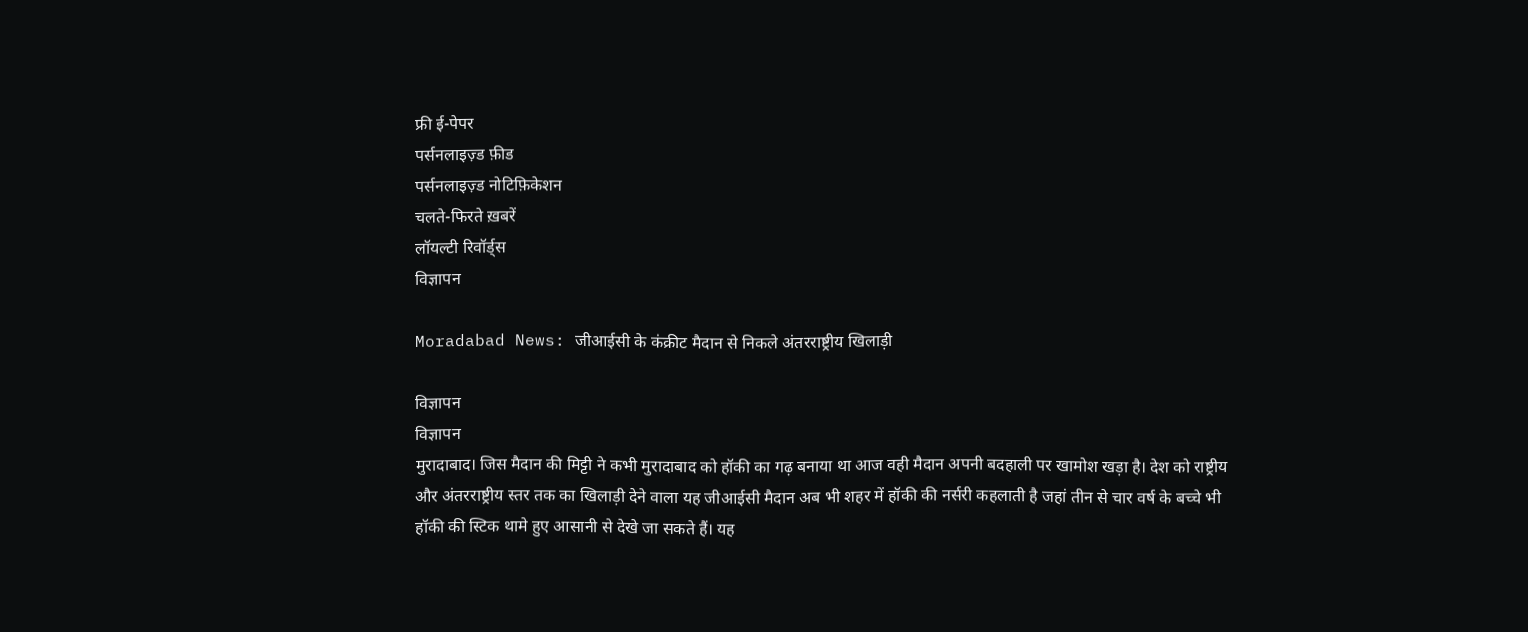फ्री ई-पेपर
पर्सनलाइज़्ड फ़ीड
पर्सनलाइज़्ड नोटिफ़िकेशन
चलते-फिरते ख़बरें
लॉयल्टी रिवॉर्ड्स
विज्ञापन

Moradabad News: जीआईसी के कंक्रीट मैदान से निकले अंतरराष्ट्रीय खिलाड़ी

विज्ञापन
विज्ञापन
मुरादाबाद। जिस मैदान की मिट्टी ने कभी मुरादाबाद को हॉकी का गढ़ बनाया था आज वही मैदान अपनी बदहाली पर खामोश खड़ा है। देश को राष्ट्रीय और अंतरराष्ट्रीय स्तर तक का खिलाड़ी देने वाला यह जीआईसी मैदान अब भी शहर में हॉकी की नर्सरी कहलाती है जहां तीन से चार वर्ष के बच्चे भी हॉकी की स्टिक थामे हुए आसानी से देखे जा सकते हैं। यह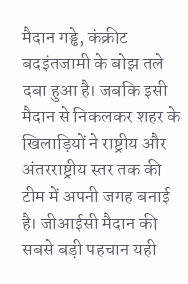मैदान गड्ढे, कंक्रीट बदइंतजामी के बोझ तले दबा हुआ है। जबकि इसी मैदान से निकलकर शहर के खिलाड़ियों ने राष्ट्रीय और अंतरराष्ट्रीय स्तर तक की टीम में अपनी जगह बनाई है। जीआईसी मैदान की सबसे बड़ी पहचान यही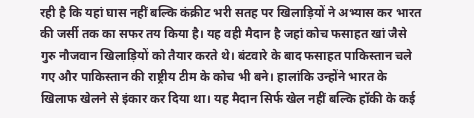रही है कि यहां घास नहीं बल्कि कंक्रीट भरी सतह पर खिलाड़ियों ने अभ्यास कर भारत की जर्सी तक का सफर तय किया है। यह वही मैदान है जहां कोच फसाहत खां जैसे गुरु नौजवान खिलाड़ियों को तैयार करते थे। बंटवारे के बाद फसाहत पाकिस्तान चले गए और पाकिस्तान की राष्ट्रीय टीम के कोच भी बने। हालांकि उन्होंने भारत के खिलाफ खेलने से इंकार कर दिया था। यह मैदान सिर्फ खेल नहीं बल्कि हॉकी के कई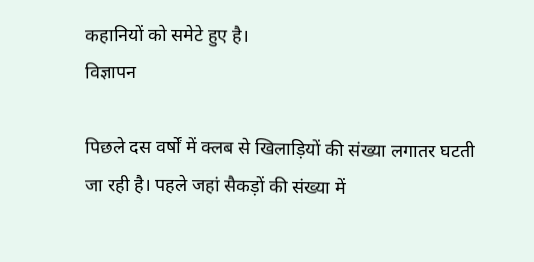कहानियों को समेटे हुए है।
विज्ञापन

पिछले दस वर्षों में क्लब से खिलाड़ियों की संख्या लगातर घटती जा रही है। पहले जहां सैकड़ों की संख्या में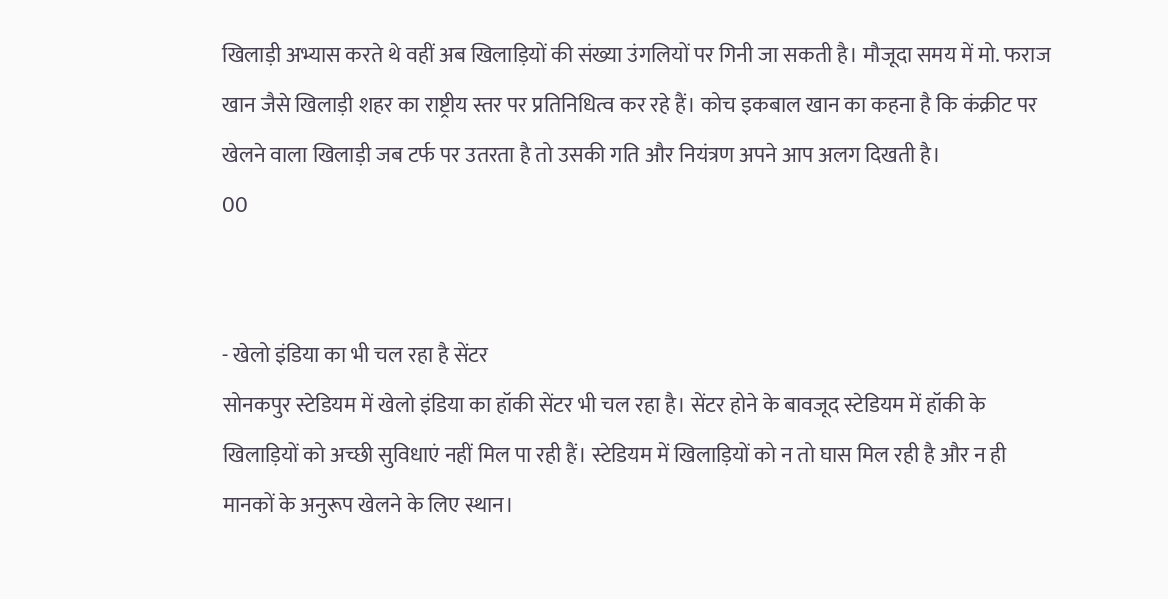खिलाड़ी अभ्यास करते थे वहीं अब खिलाड़ियों की संख्या उंगलियों पर गिनी जा सकती है। मौजूदा समय में मो. फराज खान जैसे खिलाड़ी शहर का राष्ट्रीय स्तर पर प्रतिनिधित्व कर रहे हैं। कोच इकबाल खान का कहना है कि कंक्रीट पर खेलने वाला खिलाड़ी जब टर्फ पर उतरता है तो उसकी गति और नियंत्रण अपने आप अलग दिखती है।
00


- खेलो इंडिया का भी चल रहा है सेंटर
सोनकपुर स्टेडियम में खेलो इंडिया का हॉकी सेंटर भी चल रहा है। सेंटर होने के बावजूद स्टेडियम में हॉकी के खिलाड़ियों को अच्छी सुविधाएं नहीं मिल पा रही हैं। स्टेडियम में खिलाड़ियों को न तो घास मिल रही है और न ही मानकों के अनुरूप खेलने के लिए स्थान।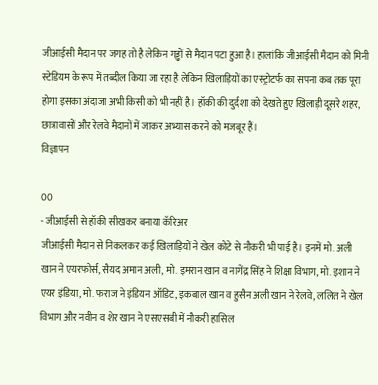जीआईसी मैदान पर जगह तो है लेकिन गड्ढों से मैदान पटा हुआ है। हालांकि जीआईसी मैदान को मिनी स्टेडियम के रूप में तब्दील किया जा रहा है लेकिन खिलाड़ियों का एस्ट्रोटर्फ का सपना कब तक पूरा होगा इसका अंदाजा अभी किसी को भी नहीं है। हॉकी की दुर्दशा को देखते हुए खिलाड़ी दूसरे शहर, छात्रावासों और रेलवे मैदानों में जाकर अभ्यास करने को मजबूर हैं।
विज्ञापन

00
- जीआईसी से हॉकी सीखकर बनाया कॅरिअर
जीआईसी मैदान से निकलकर कई खिलाड़ियों ने खेल कोटे से नौकरी भी पाई है। इनमें मो. अली खान ने एयरफोर्स, सैयद अमान अली, मो. इमरान खान व नागेंद्र सिंह ने शिक्षा विभाग, मो. इशान ने एयर इंडिया, मो. फराज ने इंडियन ऑडिट, इकबाल खान व हुसैन अली खान ने रेलवे, ललित ने खेल विभाग और नवीन व शेर खान ने एसएसबी में नौकरी हासिल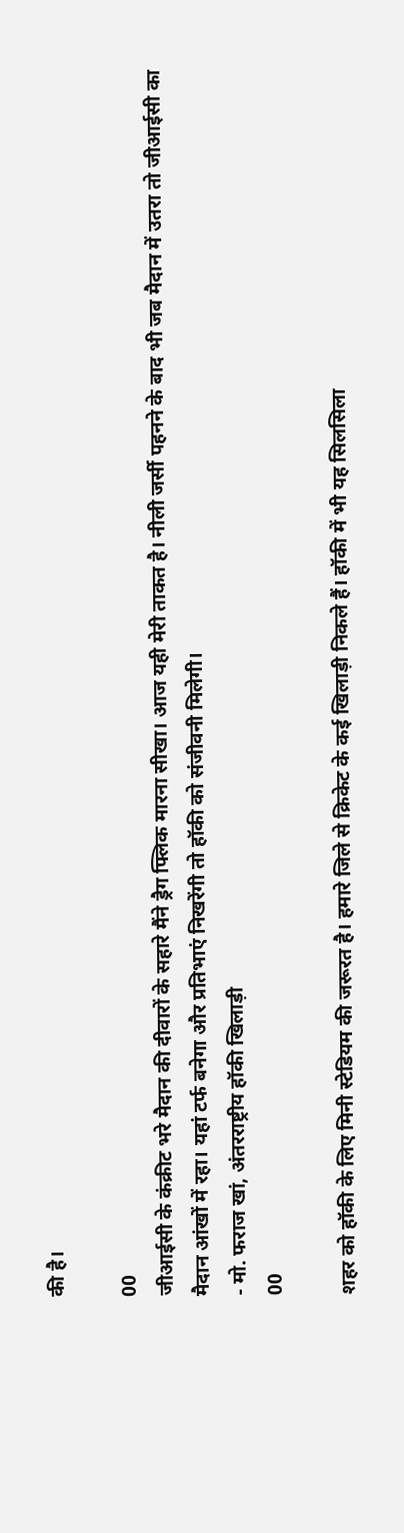की है।

00
जीआईसी के कंक्रीट भरे मैदान की दीवारों के सहारे मैंने ड्रैग फ्लिक मारना सीखा। आज यही मेरी ताकत है। नीली जर्सी पहनने के बाद भी जब मैदान में उतरा तो जीआईसी का मैदान आंखों में रहा। यहां टर्फ बनेगा और प्रतिभाएं निखरेंगी तो हॉकी को संजीवनी मिलेगी।
- मो. फराज खां, अंतरराष्ट्रीय हॉकी खिलाड़ी
00

शहर को हॉकी के लिए मिनी स्टेडियम की जरूरत है। हमारे जिले से क्रिकेट के कई खिलाड़ी निकले हैं। हॉकी में भी यह सिलसिला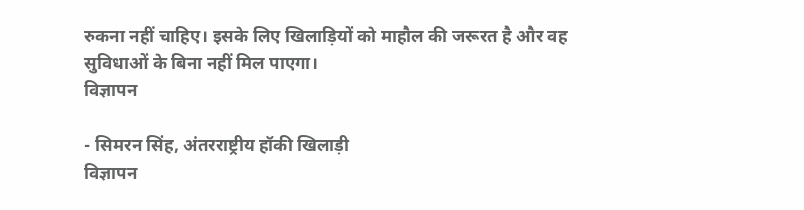रुकना नहीं चाहिए। इसके लिए खिलाड़ियों को माहौल की जरूरत है और वह सुविधाओं के बिना नहीं मिल पाएगा।
विज्ञापन

- सिमरन सिंह, अंतरराष्ट्रीय हॉकी खिलाड़ी
विज्ञापन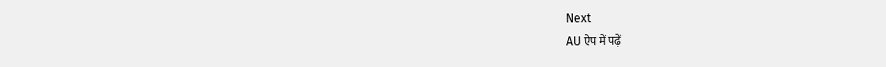Next
AU ऐप में पढ़ें